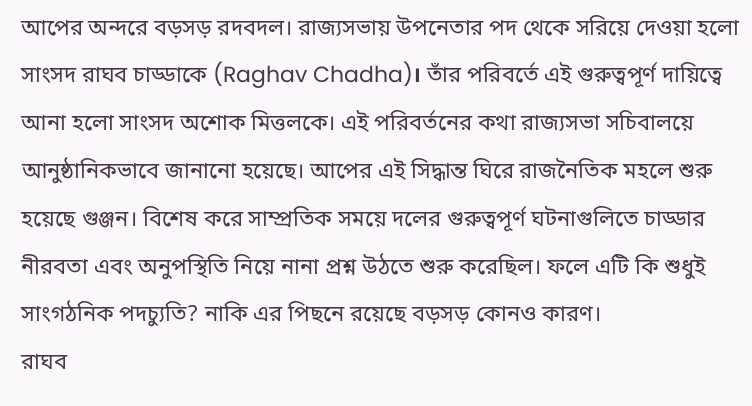আপের অন্দরে বড়সড় রদবদল। রাজ্যসভায় উপনেতার পদ থেকে সরিয়ে দেওয়া হলো সাংসদ রাঘব চাড্ডাকে (Raghav Chadha)। তাঁর পরিবর্তে এই গুরুত্বপূর্ণ দায়িত্বে আনা হলো সাংসদ অশোক মিত্তলকে। এই পরিবর্তনের কথা রাজ্যসভা সচিবালয়ে আনুষ্ঠানিকভাবে জানানো হয়েছে। আপের এই সিদ্ধান্ত ঘিরে রাজনৈতিক মহলে শুরু হয়েছে গুঞ্জন। বিশেষ করে সাম্প্রতিক সময়ে দলের গুরুত্বপূর্ণ ঘটনাগুলিতে চাড্ডার নীরবতা এবং অনুপস্থিতি নিয়ে নানা প্রশ্ন উঠতে শুরু করেছিল। ফলে এটি কি শুধুই সাংগঠনিক পদচ্যুতি? নাকি এর পিছনে রয়েছে বড়সড় কোনও কারণ।
রাঘব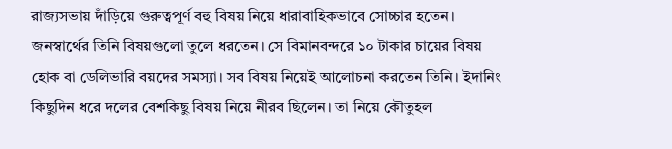রাজ্যসভায় দাঁড়িয়ে গুরুত্বপূর্ণ বহু বিষয় নিয়ে ধারাবাহিকভাবে সোচ্চার হতেন। জনস্বার্থের তিনি বিষয়গুলো তুলে ধরতেন। সে বিমানবন্দরে ১০ টাকার চায়ের বিষয় হোক বা ডেলিভারি বয়দের সমস্যা। সব বিষয় নিয়েই আলোচনা করতেন তিনি। ইদানিং কিছুদিন ধরে দলের বেশকিছু বিষয় নিয়ে নীরব ছিলেন। তা নিয়ে কৌতুহল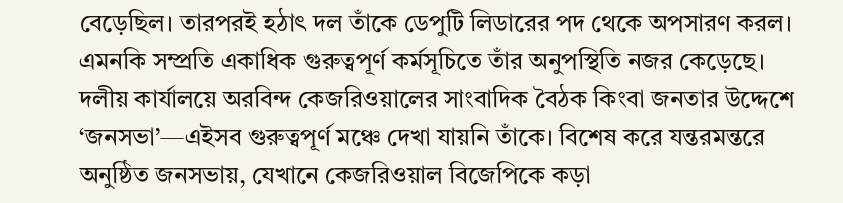বেড়েছিল। তারপরই হঠাৎ দল তাঁকে ডেপুটি লিডারের পদ থেকে অপসারণ করল।
এমনকি সম্প্রতি একাধিক গুরুত্বপূর্ণ কর্মসূচিতে তাঁর অনুপস্থিতি নজর কেড়েছে। দলীয় কার্যালয়ে অরবিন্দ কেজরিওয়ালের সাংবাদিক বৈঠক কিংবা জনতার উদ্দেশে ‘জনসভা’—এইসব গুরুত্বপূর্ণ মঞ্চে দেখা যায়নি তাঁকে। বিশেষ করে যন্তরমন্তরে অনুষ্ঠিত জনসভায়, যেখানে কেজরিওয়াল বিজেপিকে কড়া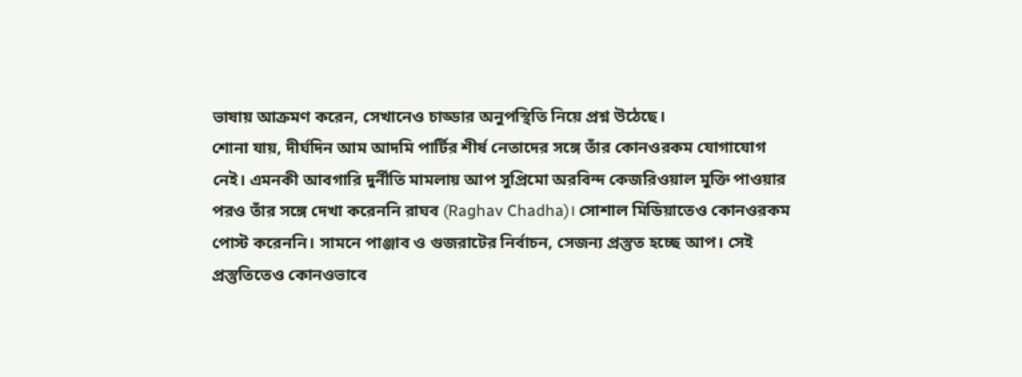ভাষায় আক্রমণ করেন, সেখানেও চাড্ডার অনুপস্থিতি নিয়ে প্রশ্ন উঠেছে।
শোনা যায়, দীর্ঘদিন আম আদমি পার্টির শীর্ষ নেতাদের সঙ্গে তাঁর কোনওরকম যোগাযোগ নেই। এমনকী আবগারি দুর্নীতি মামলায় আপ সুপ্রিমো অরবিন্দ কেজরিওয়াল মুক্তি পাওয়ার পরও তাঁর সঙ্গে দেখা করেননি রাঘব (Raghav Chadha)। সোশাল মিডিয়াতেও কোনওরকম পোস্ট করেননি। সামনে পাঞ্জাব ও গুজরাটের নির্বাচন, সেজন্য প্রস্তুত হচ্ছে আপ। সেই প্রস্তুতিতেও কোনওভাবে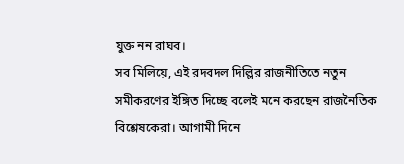যুক্ত নন রাঘব।
সব মিলিয়ে, এই রদবদল দিল্লির রাজনীতিতে নতুন সমীকরণের ইঙ্গিত দিচ্ছে বলেই মনে করছেন রাজনৈতিক বিশ্লেষকেরা। আগামী দিনে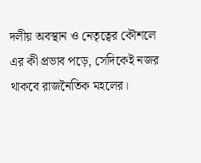দলীয় অবস্থান ও নেতৃত্বের কৌশলে এর কী প্রভাব পড়ে, সেদিকেই নজর থাকবে রাজনৈতিক মহলের।